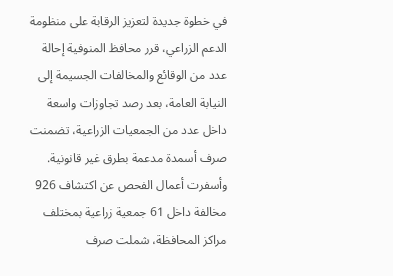في خطوة جديدة لتعزيز الرقابة على منظومة الدعم الزراعي، قرر محافظ المنوفية إحالة عدد من الوقائع والمخالفات الجسيمة إلى النيابة العامة، بعد رصد تجاوزات واسعة داخل عدد من الجمعيات الزراعية، تضمنت صرف أسمدة مدعمة بطرق غير قانونية.
وأسفرت أعمال الفحص عن اكتشاف 926 مخالفة داخل 61 جمعية زراعية بمختلف مراكز المحافظة، شملت صرف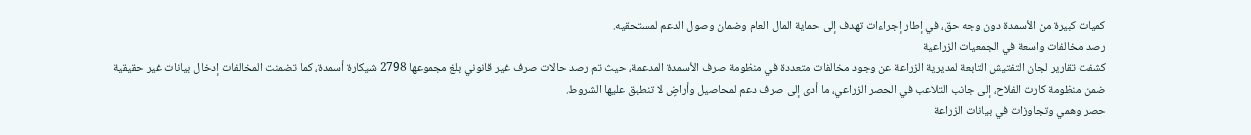كميات كبيرة من الأسمدة دون وجه حق، في إطار إجراءات تهدف إلى حماية المال العام وضمان وصول الدعم لمستحقيه.
رصد مخالفات واسعة في الجمعيات الزراعية
كشفت تقارير لجان التفتيش التابعة لمديرية الزراعة عن وجود مخالفات متعددة في منظومة صرف الأسمدة المدعمة، حيث تم رصد حالات صرف غير قانوني بلغ مجموعها 2798 شيكارة أسمدة، كما تضمنت المخالفات إدخال بيانات غير حقيقية ضمن منظومة كارت الفلاح، إلى جانب التلاعب في الحصر الزراعي، ما أدى إلى صرف دعم لمحاصيل وأراضٍ لا تنطبق عليها الشروط.
حصر وهمي وتجاوزات في بيانات الزراعة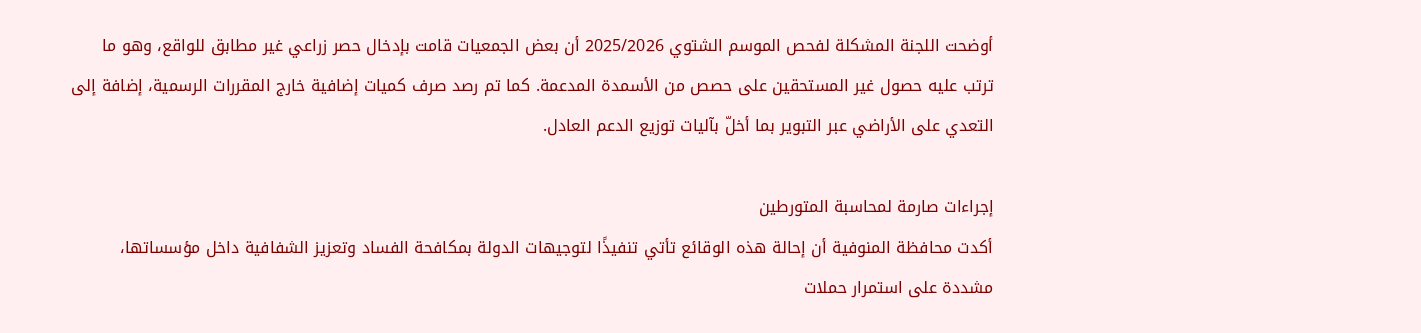أوضحت اللجنة المشكلة لفحص الموسم الشتوي 2025/2026 أن بعض الجمعيات قامت بإدخال حصر زراعي غير مطابق للواقع، وهو ما ترتب عليه حصول غير المستحقين على حصص من الأسمدة المدعمة. كما تم رصد صرف كميات إضافية خارج المقررات الرسمية، إضافة إلى التعدي على الأراضي عبر التبوير بما أخلّ بآليات توزيع الدعم العادل.

إجراءات صارمة لمحاسبة المتورطين
أكدت محافظة المنوفية أن إحالة هذه الوقائع تأتي تنفيذًا لتوجيهات الدولة بمكافحة الفساد وتعزيز الشفافية داخل مؤسساتها، مشددة على استمرار حملات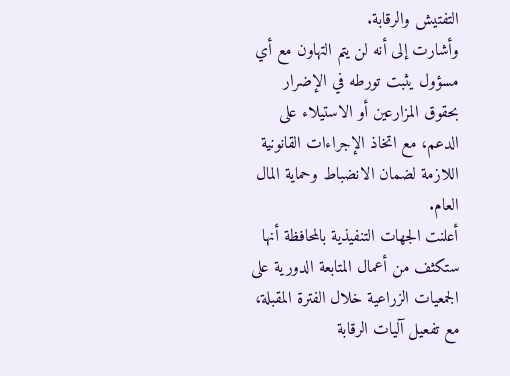التفتيش والرقابة.
وأشارت إلى أنه لن يتم التهاون مع أي مسؤول يثبت تورطه في الإضرار بحقوق المزارعين أو الاستيلاء على الدعم، مع اتخاذ الإجراءات القانونية اللازمة لضمان الانضباط وحماية المال العام.
أعلنت الجهات التنفيذية بالمحافظة أنها ستكثف من أعمال المتابعة الدورية على الجمعيات الزراعية خلال الفترة المقبلة، مع تفعيل آليات الرقابة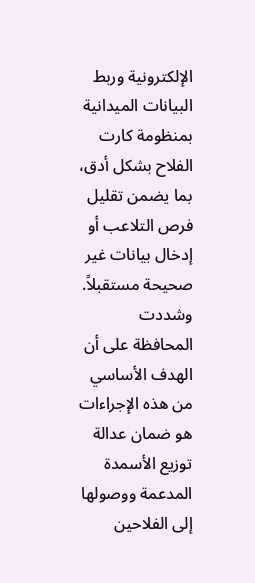الإلكترونية وربط البيانات الميدانية بمنظومة كارت الفلاح بشكل أدق، بما يضمن تقليل فرص التلاعب أو إدخال بيانات غير صحيحة مستقبلاً.
وشددت المحافظة على أن الهدف الأساسي من هذه الإجراءات هو ضمان عدالة توزيع الأسمدة المدعمة ووصولها إلى الفلاحين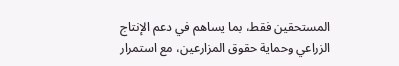المستحقين فقط، بما يساهم في دعم الإنتاج الزراعي وحماية حقوق المزارعين، مع استمرار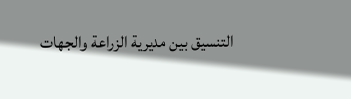التنسيق بين مديرية الزراعة والجهات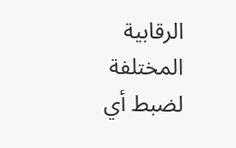الرقابية المختلفة لضبط أي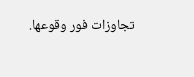تجاوزات فور وقوعها.